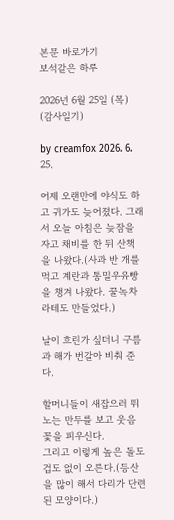본문 바로가기
보석같은 하루

2026년 6월 25일 (목) (감사일기)

by creamfox 2026. 6. 25.

어제 오랜만에 야식도 하고 귀가도 늦어졌다. 그래서 오늘 아침은 늦잠을 자고 채비를 한 뒤 산책을 나왔다.(사과 반 개를 먹고 계란과 통밀우유빵을 챙겨 나왔다. 꿀녹차라테도 만들었다.)

날이 흐린가 싶더니 구름과 해가 번갈아 비춰 준다.

할머니들이 새잡으러 뛰 노는 만두를 보고 웃음꽃을 피우신다.
그리고 이렇게 높은 돌도 겁도 없이 오른다.(등산을 많이 해서 다리가 단련된 모양이다.)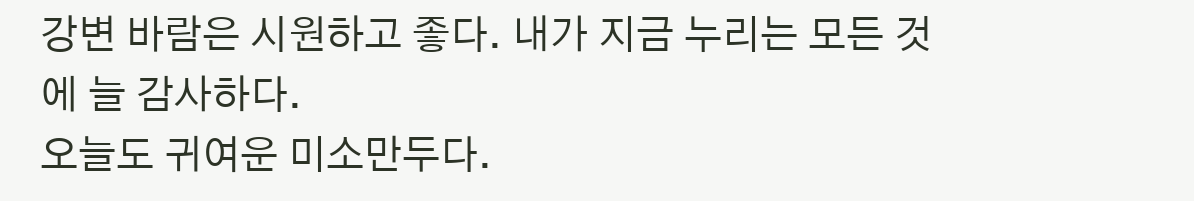강변 바람은 시원하고 좋다. 내가 지금 누리는 모든 것에 늘 감사하다.
오늘도 귀여운 미소만두다.